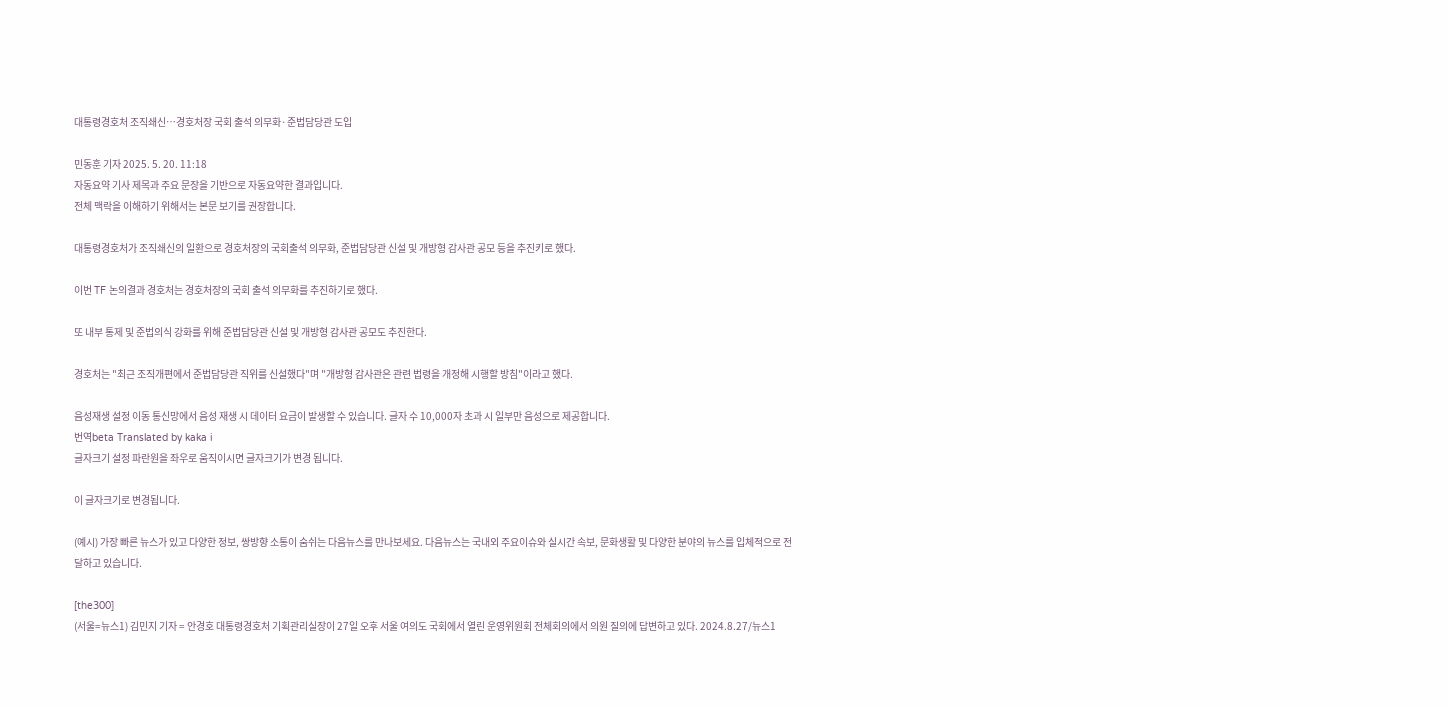대통령경호처 조직쇄신…경호처장 국회 출석 의무화·준법담당관 도입

민동훈 기자 2025. 5. 20. 11:18
자동요약 기사 제목과 주요 문장을 기반으로 자동요약한 결과입니다.
전체 맥락을 이해하기 위해서는 본문 보기를 권장합니다.

대통령경호처가 조직쇄신의 일환으로 경호처장의 국회출석 의무화, 준법담당관 신설 및 개방형 감사관 공모 등을 추진키로 했다.

이번 TF 논의결과 경호처는 경호처장의 국회 출석 의무화를 추진하기로 했다.

또 내부 통제 및 준법의식 강화를 위해 준법담당관 신설 및 개방형 감사관 공모도 추진한다.

경호처는 "최근 조직개편에서 준법담당관 직위를 신설했다"며 "개방형 감사관은 관련 법령을 개정해 시행할 방침"이라고 했다.

음성재생 설정 이동 통신망에서 음성 재생 시 데이터 요금이 발생할 수 있습니다. 글자 수 10,000자 초과 시 일부만 음성으로 제공합니다.
번역beta Translated by kaka i
글자크기 설정 파란원을 좌우로 움직이시면 글자크기가 변경 됩니다.

이 글자크기로 변경됩니다.

(예시) 가장 빠른 뉴스가 있고 다양한 정보, 쌍방향 소통이 숨쉬는 다음뉴스를 만나보세요. 다음뉴스는 국내외 주요이슈와 실시간 속보, 문화생활 및 다양한 분야의 뉴스를 입체적으로 전달하고 있습니다.

[the300]
(서울=뉴스1) 김민지 기자 = 안경호 대통령경호처 기획관리실장이 27일 오후 서울 여의도 국회에서 열린 운영위원회 전체회의에서 의원 질의에 답변하고 있다. 2024.8.27/뉴스1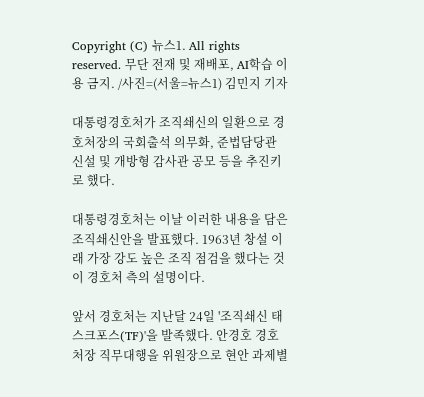Copyright (C) 뉴스1. All rights reserved. 무단 전재 및 재배포, AI학습 이용 금지. /사진=(서울=뉴스1) 김민지 기자

대통령경호처가 조직쇄신의 일환으로 경호처장의 국회출석 의무화, 준법담당관 신설 및 개방형 감사관 공모 등을 추진키로 했다.

대통령경호처는 이날 이러한 내용을 담은 조직쇄신안을 발표했다. 1963년 창설 이래 가장 강도 높은 조직 점검을 했다는 것이 경호처 측의 설명이다.

앞서 경호처는 지난달 24일 '조직쇄신 태스크포스(TF)'을 발족했다. 안경호 경호처장 직무대행을 위원장으로 현안 과제별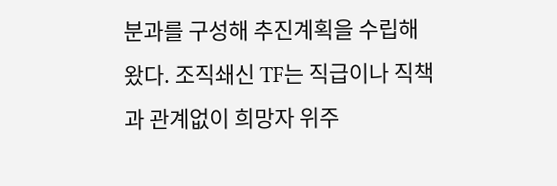분과를 구성해 추진계획을 수립해왔다. 조직쇄신 TF는 직급이나 직책과 관계없이 희망자 위주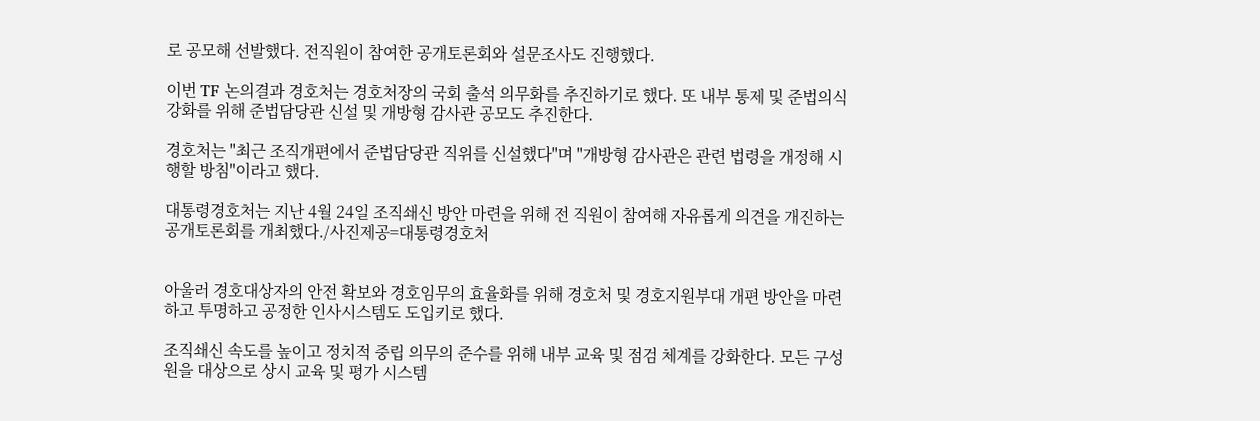로 공모해 선발했다. 전직원이 참여한 공개토론회와 설문조사도 진행했다.

이번 TF 논의결과 경호처는 경호처장의 국회 출석 의무화를 추진하기로 했다. 또 내부 통제 및 준법의식 강화를 위해 준법담당관 신설 및 개방형 감사관 공모도 추진한다.

경호처는 "최근 조직개편에서 준법담당관 직위를 신설했다"며 "개방형 감사관은 관련 법령을 개정해 시행할 방침"이라고 했다.

대통령경호처는 지난 4월 24일 조직쇄신 방안 마련을 위해 전 직원이 참여해 자유롭게 의견을 개진하는 공개토론회를 개최했다./사진제공=대통령경호처


아울러 경호대상자의 안전 확보와 경호임무의 효율화를 위해 경호처 및 경호지원부대 개편 방안을 마련하고 투명하고 공정한 인사시스템도 도입키로 했다.

조직쇄신 속도를 높이고 정치적 중립 의무의 준수를 위해 내부 교육 및 점검 체계를 강화한다. 모든 구성원을 대상으로 상시 교육 및 평가 시스템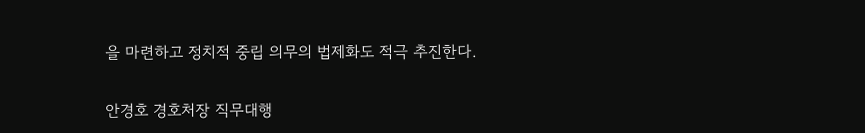을 마련하고 정치적 중립 의무의 법제화도 적극 추진한다.

안경호 경호처장 직무대행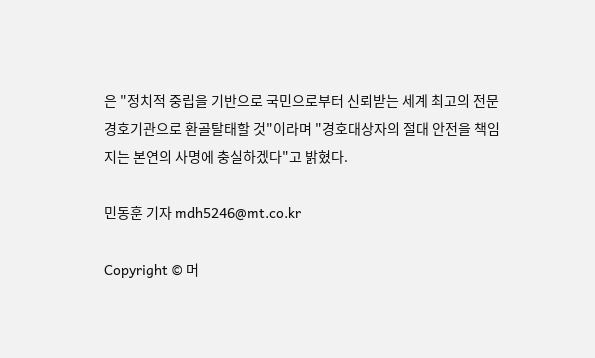은 "정치적 중립을 기반으로 국민으로부터 신뢰받는 세계 최고의 전문경호기관으로 환골탈태할 것"이라며 "경호대상자의 절대 안전을 책임지는 본연의 사명에 충실하겠다"고 밝혔다.

민동훈 기자 mdh5246@mt.co.kr

Copyright © 머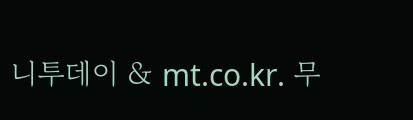니투데이 & mt.co.kr. 무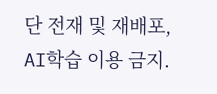단 전재 및 재배포, AI학습 이용 금지.